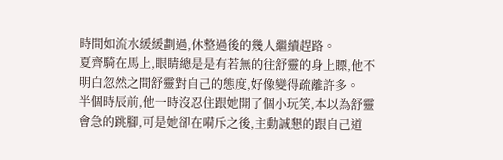時間如流水緩緩劃過,休整過後的幾人繼續趕路。
夏齊騎在馬上,眼睛總是是有若無的往舒靈的身上瞟,他不明白忽然之間舒靈對自己的態度,好像變得疏離許多。
半個時辰前,他一時沒忍住跟她開了個小玩笑,本以為舒靈會急的跳腳,可是她卻在嗬斥之後,主動誠懇的跟自己道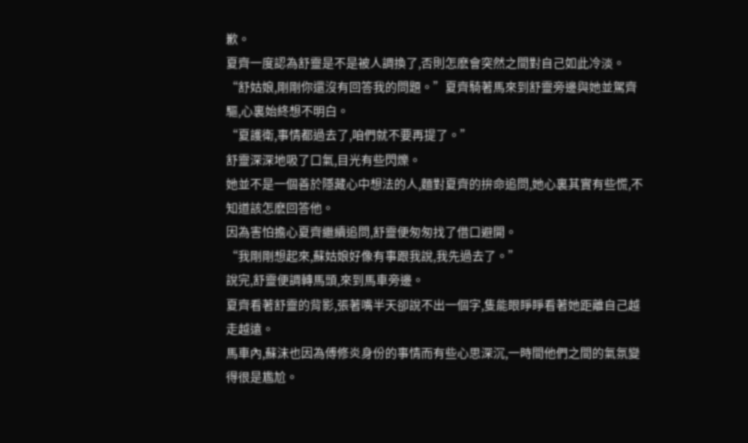歉。
夏齊一度認為舒靈是不是被人調換了,否則怎麽會突然之間對自己如此冷淡。
“舒姑娘,剛剛你還沒有回答我的問題。”夏齊騎著馬來到舒靈旁邊與她並駕齊驅,心裏始終想不明白。
“夏護衛,事情都過去了,咱們就不要再提了。”
舒靈深深地吸了口氣,目光有些閃爍。
她並不是一個善於隱藏心中想法的人,麵對夏齊的拚命追問,她心裏其實有些慌,不知道該怎麽回答他。
因為害怕擔心夏齊繼續追問,舒靈便匆匆找了借口避開。
“我剛剛想起來,蘇姑娘好像有事跟我說,我先過去了。”
說完,舒靈便調轉馬頭,來到馬車旁邊。
夏齊看著舒靈的背影,張著嘴半天卻說不出一個字,隻能眼睜睜看著她距離自己越走越遠。
馬車內,蘇沫也因為傅修炎身份的事情而有些心思深沉,一時間他們之間的氣氛變得很是尷尬。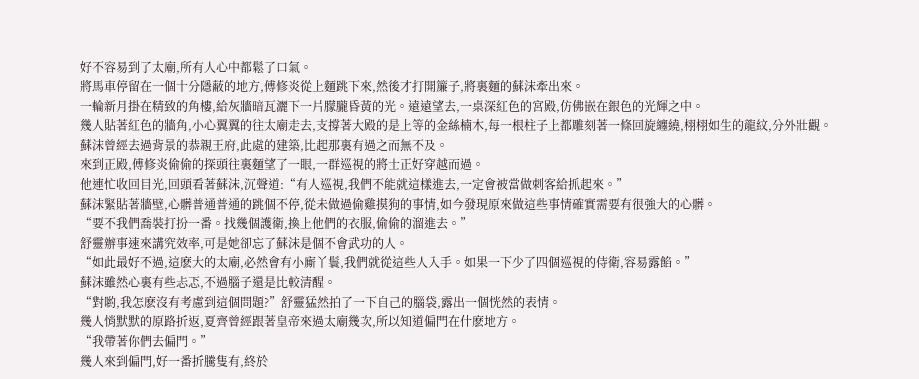好不容易到了太廟,所有人心中都鬆了口氣。
將馬車停留在一個十分隱蔽的地方,傅修炎從上麵跳下來,然後才打開簾子,將裏麵的蘇沫牽出來。
一輪新月掛在精致的角樓,給灰牆暗瓦灑下一片朦朧昏黃的光。遠遠望去,一桌深紅色的宮殿,仿佛嵌在銀色的光輝之中。
幾人貼著紅色的牆角,小心翼翼的往太廟走去,支撐著大殿的是上等的金絲楠木,每一根柱子上都雕刻著一條回旋纏繞,栩栩如生的龍紋,分外壯觀。
蘇沫曾經去過背景的恭親王府,此處的建築,比起那裏有過之而無不及。
來到正殿,傅修炎偷偷的探頭往裏麵望了一眼,一群巡視的將士正好穿越而過。
他連忙收回目光,回頭看著蘇沫,沉聲道:“有人巡視,我們不能就這樣進去,一定會被當做刺客給抓起來。”
蘇沫緊貼著牆壁,心髒普通普通的跳個不停,從未做過偷雞摸狗的事情,如今發現原來做這些事情確實需要有很強大的心髒。
“要不我們喬裝打扮一番。找幾個護衛,換上他們的衣服,偷偷的溜進去。”
舒靈辦事速來講究效率,可是她卻忘了蘇沫是個不會武功的人。
“如此最好不過,這麽大的太廟,必然會有小廝丫鬟,我們就從這些人入手。如果一下少了四個巡視的侍衛,容易露餡。”
蘇沫雖然心裏有些忐忑,不過腦子還是比較清醒。
“對喲,我怎麽沒有考慮到這個問題?”舒靈猛然拍了一下自己的腦袋,露出一個恍然的表情。
幾人悄默默的原路折返,夏齊曾經跟著皇帝來過太廟幾次,所以知道偏門在什麽地方。
“我帶著你們去偏門。”
幾人來到偏門,好一番折騰隻有,終於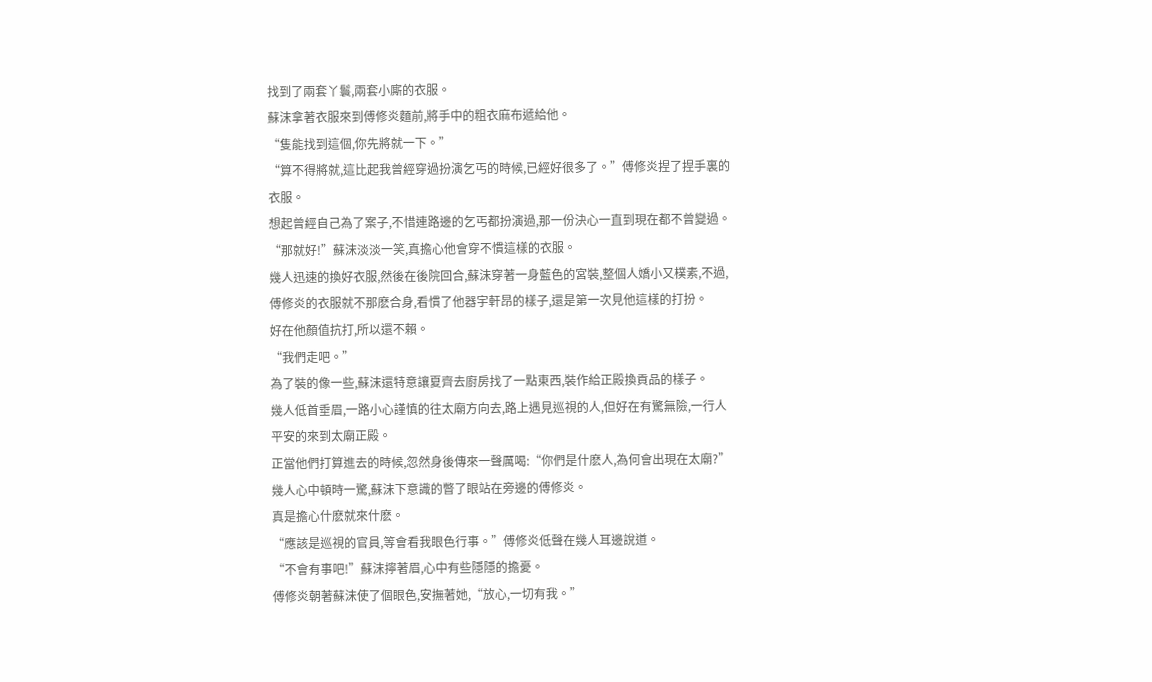找到了兩套丫鬟,兩套小廝的衣服。
蘇沫拿著衣服來到傅修炎麵前,將手中的粗衣麻布遞給他。
“隻能找到這個,你先將就一下。”
“算不得將就,這比起我曾經穿過扮演乞丐的時候,已經好很多了。”傅修炎捏了捏手裏的衣服。
想起曾經自己為了案子,不惜連路邊的乞丐都扮演過,那一份決心一直到現在都不曾變過。
“那就好!”蘇沫淡淡一笑,真擔心他會穿不慣這樣的衣服。
幾人迅速的換好衣服,然後在後院回合,蘇沫穿著一身藍色的宮裝,整個人嬌小又樸素,不過,傅修炎的衣服就不那麽合身,看慣了他器宇軒昂的樣子,還是第一次見他這樣的打扮。
好在他顏值抗打,所以還不賴。
“我們走吧。”
為了裝的像一些,蘇沫還特意讓夏齊去廚房找了一點東西,裝作給正殿換貢品的樣子。
幾人低首垂眉,一路小心謹慎的往太廟方向去,路上遇見巡視的人,但好在有驚無險,一行人平安的來到太廟正殿。
正當他們打算進去的時候,忽然身後傳來一聲厲喝:“你們是什麽人,為何會出現在太廟?”
幾人心中頓時一驚,蘇沫下意識的瞥了眼站在旁邊的傅修炎。
真是擔心什麽就來什麽。
“應該是巡視的官員,等會看我眼色行事。”傅修炎低聲在幾人耳邊說道。
“不會有事吧!”蘇沫擰著眉,心中有些隱隱的擔憂。
傅修炎朝著蘇沫使了個眼色,安撫著她,“放心,一切有我。”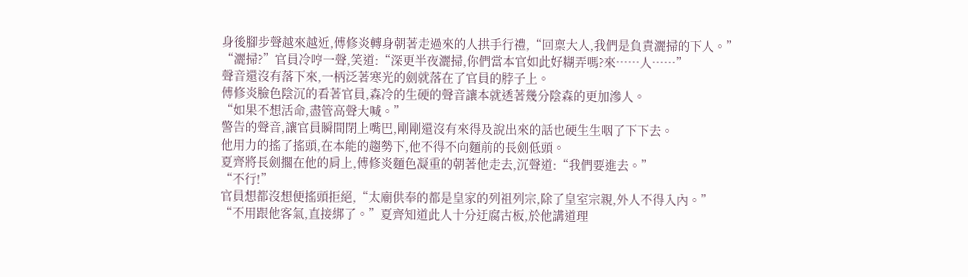身後腳步聲越來越近,傅修炎轉身朝著走過來的人拱手行禮,“回稟大人,我們是負責灑掃的下人。”
“灑掃?”官員冷哼一聲,笑道:“深更半夜灑掃,你們當本官如此好糊弄嗎?來……人……”
聲音還沒有落下來,一柄泛著寒光的劍就落在了官員的脖子上。
傅修炎臉色陰沉的看著官員,森冷的生硬的聲音讓本就透著幾分陰森的更加滲人。
“如果不想活命,盡管高聲大喊。”
警告的聲音,讓官員瞬間閉上嘴巴,剛剛還沒有來得及說出來的話也硬生生咽了下下去。
他用力的搖了搖頭,在本能的趨勢下,他不得不向麵前的長劍低頭。
夏齊將長劍擱在他的肩上,傅修炎麵色凝重的朝著他走去,沉聲道:“我們要進去。”
“不行!”
官員想都沒想便搖頭拒絕,“太廟供奉的都是皇家的列祖列宗,除了皇室宗親,外人不得入內。”
“不用跟他客氣,直接綁了。”夏齊知道此人十分迂腐古板,於他講道理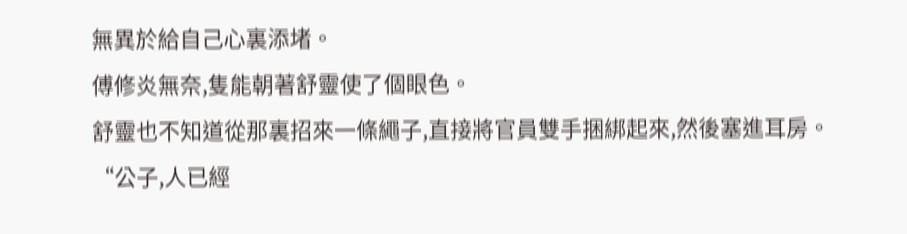無異於給自己心裏添堵。
傅修炎無奈,隻能朝著舒靈使了個眼色。
舒靈也不知道從那裏招來一條繩子,直接將官員雙手捆綁起來,然後塞進耳房。
“公子,人已經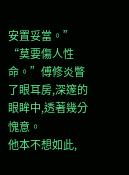安置妥當。”
“莫要傷人性命。”傅修炎瞥了眼耳房,深邃的眼眸中,透著幾分愧意。
他本不想如此,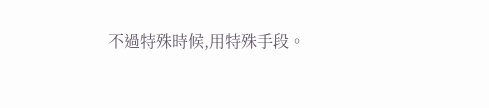不過特殊時候,用特殊手段。